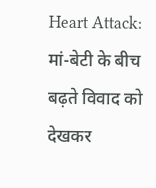Heart Attack: मां-बेटी के बीच बढ़ते विवाद को देखकर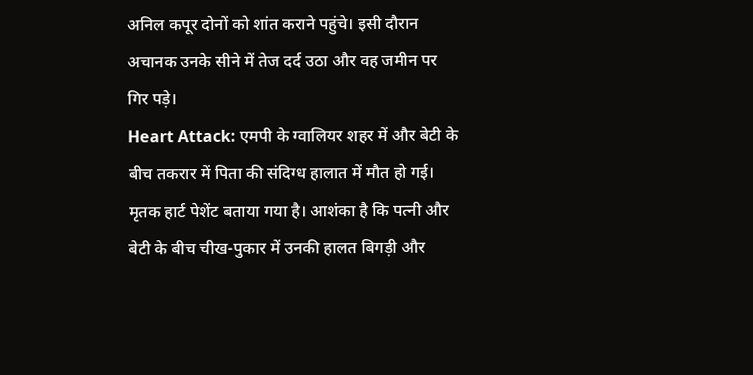अनिल कपूर दोनों को शांत कराने पहुंचे। इसी दौरान अचानक उनके सीने में तेज दर्द उठा और वह जमीन पर गिर पड़े।
Heart Attack: एमपी के ग्वालियर शहर में और बेटी के बीच तकरार में पिता की संदिग्ध हालात में मौत हो गई। मृतक हार्ट पेशेंट बताया गया है। आशंका है कि पत्नी और बेटी के बीच चीख-पुकार में उनकी हालत बिगड़ी और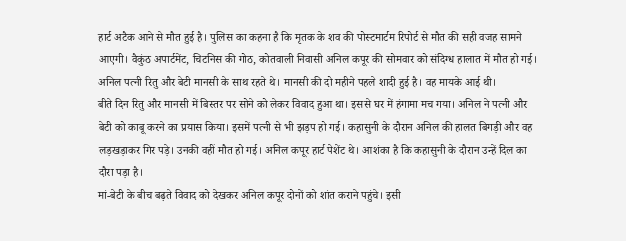हार्ट अटैक आने से मौत हुई है। पुलिस का कहना है कि मृतक के शव की पोस्टमार्टम रिपोर्ट से मौत की सही वजह सामने आएगी। वैकुंठ अपार्टमेंट, चिटनिस की गोठ, कोतवाली निवासी अनिल कपूर की सोमवार को संदिग्ध हालात में मौत हो गई। अनिल पत्नी रितु और बेटी मानसी के साथ रहते थे। मानसी की दो महीने पहले शादी हुई है। वह मायके आई थी।
बीते दिन रितु और मानसी में बिस्तर पर सोने को लेकर विवाद हुआ था। इससे घर में हंगामा मच गया। अनिल ने पत्नी और बेटी को काबू करने का प्रयास किया। इसमें पत्नी से भी झड़प हो गई। कहासुनी के दौरान अनिल की हालत बिगड़ी और वह लड़खड़ाकर गिर पड़े। उनकी वहीं मौत हो गई। अनिल कपूर हार्ट पेशेंट थे। आशंका है कि कहासुनी के दौरान उन्हें दिल का दौरा पड़ा है।
मां-बेटी के बीच बढ़ते विवाद को देखकर अनिल कपूर दोनों को शांत कराने पहुंचे। इसी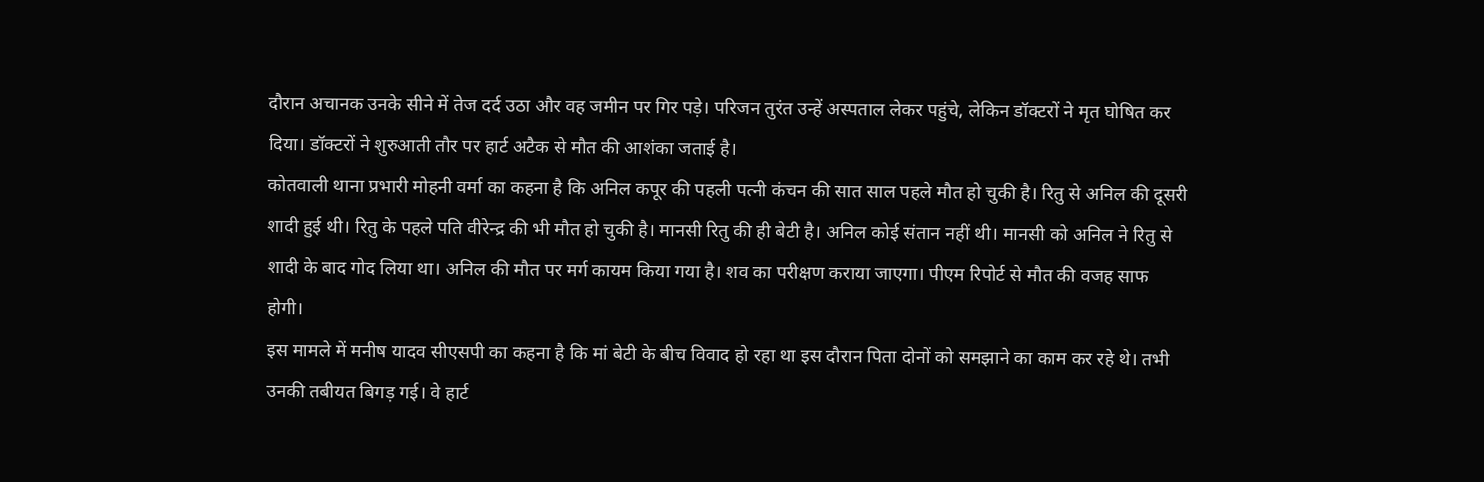दौरान अचानक उनके सीने में तेज दर्द उठा और वह जमीन पर गिर पड़े। परिजन तुरंत उन्हें अस्पताल लेकर पहुंचे, लेकिन डॉक्टरों ने मृत घोषित कर दिया। डॉक्टरों ने शुरुआती तौर पर हार्ट अटैक से मौत की आशंका जताई है।
कोतवाली थाना प्रभारी मोहनी वर्मा का कहना है कि अनिल कपूर की पहली पत्नी कंचन की सात साल पहले मौत हो चुकी है। रितु से अनिल की दूसरी शादी हुई थी। रितु के पहले पति वीरेन्द्र की भी मौत हो चुकी है। मानसी रितु की ही बेटी है। अनिल कोई संतान नहीं थी। मानसी को अनिल ने रितु से शादी के बाद गोद लिया था। अनिल की मौत पर मर्ग कायम किया गया है। शव का परीक्षण कराया जाएगा। पीएम रिपोर्ट से मौत की वजह साफ होगी।
इस मामले में मनीष यादव सीएसपी का कहना है कि मां बेटी के बीच विवाद हो रहा था इस दौरान पिता दोनों को समझाने का काम कर रहे थे। तभी उनकी तबीयत बिगड़ गई। वे हार्ट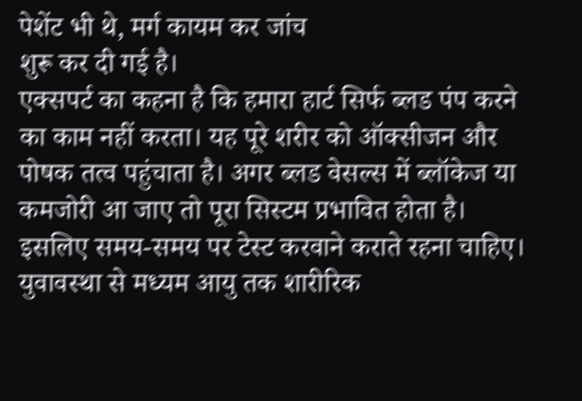पेशेंट भी थे, मर्ग कायम कर जांच
शुरू कर दी गई है।
एक्सपर्ट का कहना है कि हमारा हार्ट सिर्फ ब्लड पंप करने का काम नहीं करता। यह पूरे शरीर को ऑक्सीजन और पोषक तत्व पहुंचाता है। अगर ब्लड वेसल्स में ब्लॉकेज या कमजोरी आ जाए तो पूरा सिस्टम प्रभावित होता है। इसलिए समय-समय पर टेस्ट करवाने कराते रहना चाहिए। युवावस्था से मध्यम आयु तक शारीरिक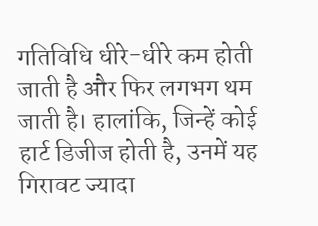गतिविधि धीरे-धीरे कम होती जाती है और फिर लगभग थम जाती है। हालांकि, जिन्हें कोई हार्ट डिजीज होती है, उनमें यह गिरावट ज्यादा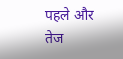पहले और तेज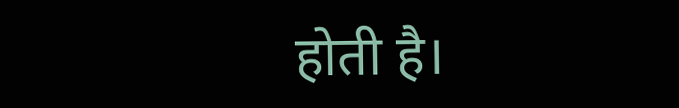होती है।